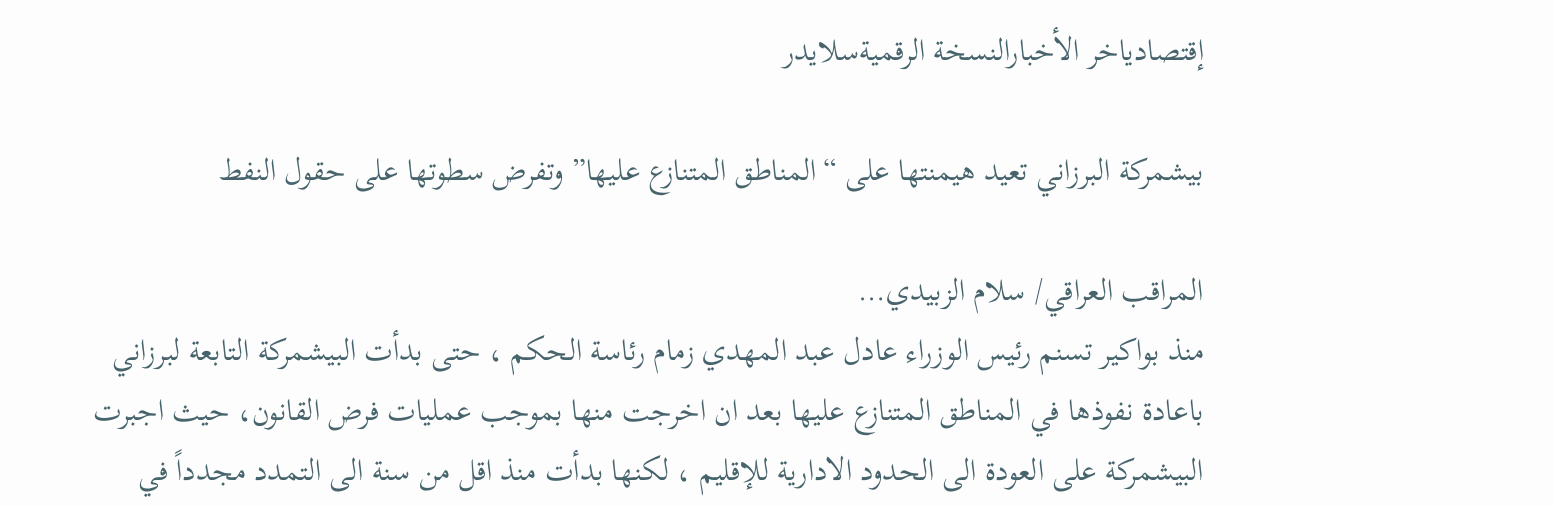إقتصادياخر الأخبارالنسخة الرقميةسلايدر

بيشمركة البرزاني تعيد هيمنتها على “المناطق المتنازع عليها” وتفرض سطوتها على حقول النفط

المراقب العراقي/ سلام الزبيدي…
منذ بواكير تسنم رئيس الوزراء عادل عبد المهدي زمام رئاسة الحكم ، حتى بدأت البيشمركة التابعة لبرزاني باعادة نفوذها في المناطق المتنازع عليها بعد ان اخرجت منها بموجب عمليات فرض القانون، حيث اجبرت البيشمركة على العودة الى الحدود الادارية للإقليم ، لكنها بدأت منذ اقل من سنة الى التمدد مجدداً في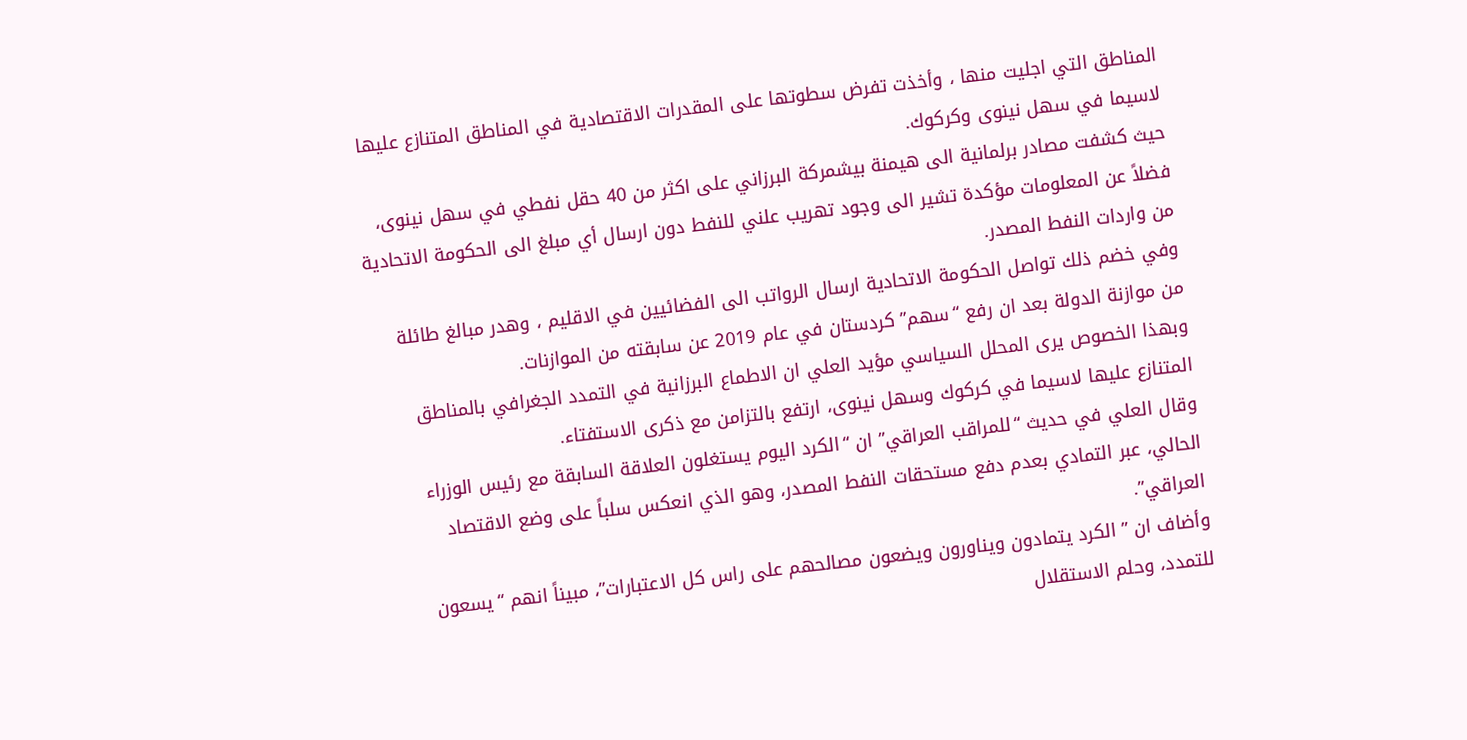المناطق التي اجليت منها ، وأخذت تفرض سطوتها على المقدرات الاقتصادية في المناطق المتنازع عليها لاسيما في سهل نينوى وكركوك.
حيث كشفت مصادر برلمانية الى هيمنة بيشمركة البرزاني على اكثر من 40 حقل نفطي في سهل نينوى، فضلاً عن المعلومات مؤكدة تشير الى وجود تهريب علني للنفط دون ارسال أي مبلغ الى الحكومة الاتحادية من واردات النفط المصدر.
وفي خضم ذلك تواصل الحكومة الاتحادية ارسال الرواتب الى الفضائيين في الاقليم ، وهدر مبالغ طائلة من موازنة الدولة بعد ان رفع “سهم” كردستان في عام 2019 عن سابقته من الموازنات.
وبهذا الخصوص يرى المحلل السياسي مؤيد العلي ان الاطماع البرزانية في التمدد الجغرافي بالمناطق المتنازع عليها لاسيما في كركوك وسهل نينوى، ارتفع بالتزامن مع ذكرى الاستفتاء.
وقال العلي في حديث “للمراقب العراقي” ان “الكرد اليوم يستغلون العلاقة السابقة مع رئيس الوزراء الحالي، عبر التمادي بعدم دفع مستحقات النفط المصدر، وهو الذي انعكس سلباً على وضع الاقتصاد العراقي”.
وأضاف ان ” الكرد يتمادون ويناورون ويضعون مصالحهم على راس كل الاعتبارات”، مبيناً انهم “يسعون للتمدد، وحلم الاستقلال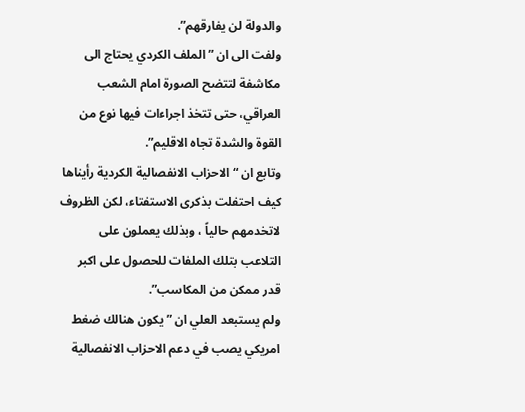والدولة لن يفارقهم”.
ولفت الى ان ” الملف الكردي يحتاج الى مكاشفة لتتضح الصورة امام الشعب العراقي، حتى تتخذ اجراءات فيها نوع من القوة والشدة تجاه الاقليم”.
وتابع ان “الاحزاب الانفصالية الكردية رأيناها كيف احتفلت بذكرى الاستفتاء، لكن الظروف لاتخدمهم حالياً ، وبذلك يعملون على التلاعب بتلك الملفات للحصول على اكبر قدر ممكن من المكاسب”.
ولم يستبعد العلي ان ” يكون هنالك ضغط امريكي يصب في دعم الاحزاب الانفصالية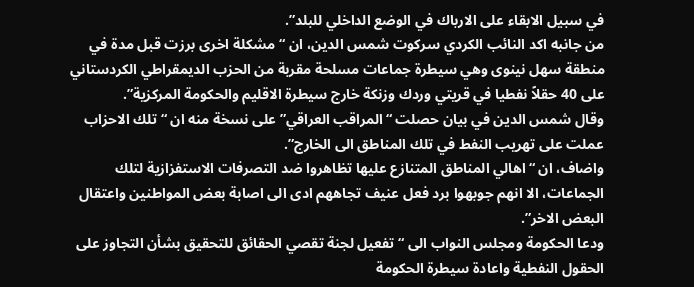في سبيل الابقاء على الارباك في الوضع الداخلي للبلد”.
من جانبه اكد النائب الكردي سركوت شمس الدين، ان “مشكلة اخرى برزت قبل مدة في منطقة سهل نينوى وهي سيطرة جماعات مسلحة مقربة من الحزب الديمقراطي الكردستاني على 40 حقلاً نفطيا في قريتي وردك وزنكة خارج سيطرة الاقليم والحكومة المركزية”.
وقال شمس الدين في بيان حصلت “المراقب العراقي” على نسخة منه ان “تلك الاحزاب عملت على تهريب النفط في تلك المناطق الى الخارج”.
واضاف، ان “اهالي المناطق المتنازع عليها تظاهروا ضد التصرفات الاستفزازية لتلك الجماعات، الا انهم جوبهوا برد فعل عنيف تجاههم ادى الى اصابة بعض المواطنين واعتقال البعض الاخر”.
ودعا الحكومة ومجلس النواب الى “تفعيل لجنة تقصي الحقائق للتحقيق بشأن التجاوز على الحقول النفطية واعادة سيطرة الحكومة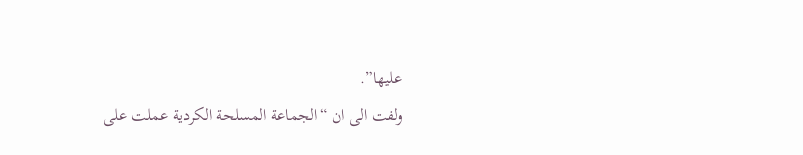عليها”.
ولفت الى ان “الجماعة المسلحة الكردية عملت على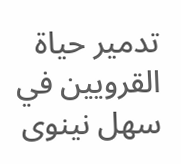تدمير حياة القرويين في سهل نينوى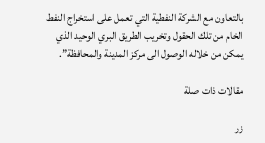بالتعاون مع الشركة النفطية التي تعمل على استخراج النفط الخام من تلك الحقول وتخريب الطريق البري الوحيد الذي يمكن من خلاله الوصول الى مركز المدينة والمحافظة”.

مقالات ذات صلة

زر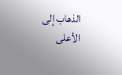الذهاب إلى الأعلى